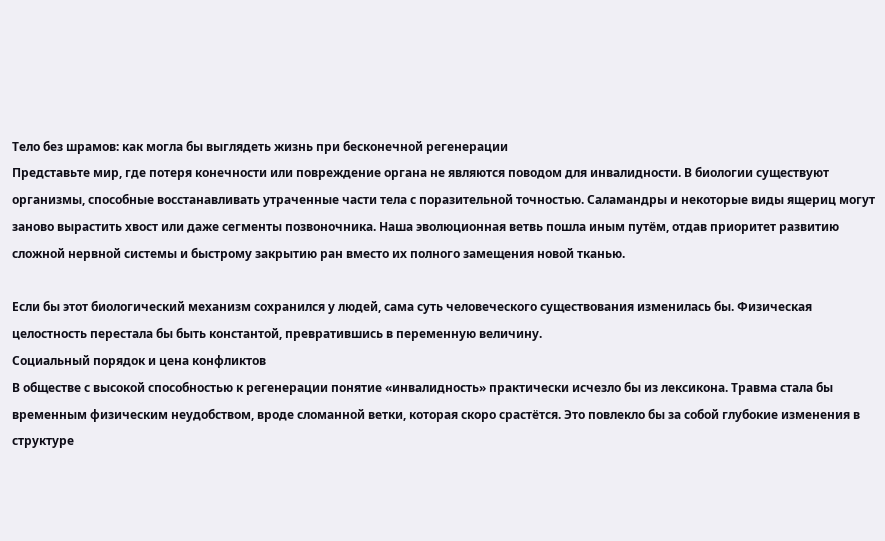Тело без шрамов: как могла бы выглядеть жизнь при бесконечной регенерации
Представьте мир, где потеря конечности или повреждение органа не являются поводом для инвалидности. В биологии существуют организмы, способные восстанавливать утраченные части тела с поразительной точностью. Саламандры и некоторые виды ящериц могут заново вырастить хвост или даже сегменты позвоночника. Наша эволюционная ветвь пошла иным путём, отдав приоритет развитию сложной нервной системы и быстрому закрытию ран вместо их полного замещения новой тканью.

Если бы этот биологический механизм сохранился у людей, сама суть человеческого существования изменилась бы. Физическая целостность перестала бы быть константой, превратившись в переменную величину.
Социальный порядок и цена конфликтов
В обществе с высокой способностью к регенерации понятие «инвалидность» практически исчезло бы из лексикона. Травма стала бы временным физическим неудобством, вроде сломанной ветки, которая скоро срастётся. Это повлекло бы за собой глубокие изменения в структуре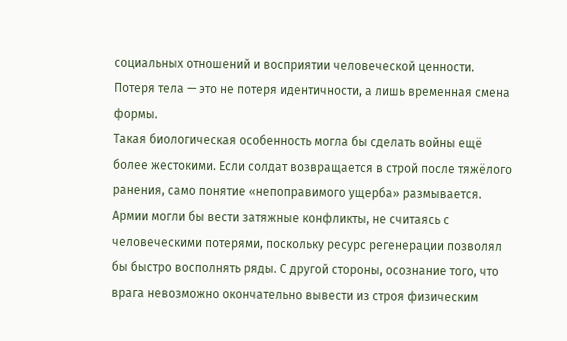социальных отношений и восприятии человеческой ценности.
Потеря тела — это не потеря идентичности, а лишь временная смена формы.
Такая биологическая особенность могла бы сделать войны ещё более жестокими. Если солдат возвращается в строй после тяжёлого ранения, само понятие «непоправимого ущерба» размывается. Армии могли бы вести затяжные конфликты, не считаясь с человеческими потерями, поскольку ресурс регенерации позволял бы быстро восполнять ряды. С другой стороны, осознание того, что врага невозможно окончательно вывести из строя физическим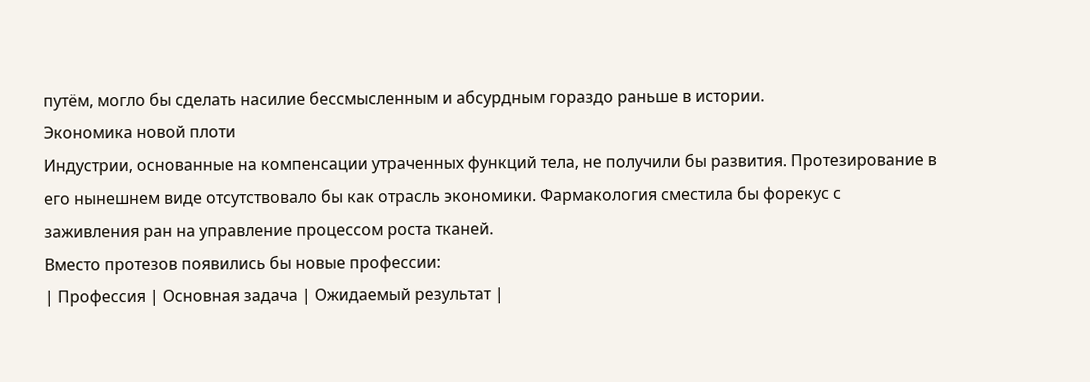путём, могло бы сделать насилие бессмысленным и абсурдным гораздо раньше в истории.
Экономика новой плоти
Индустрии, основанные на компенсации утраченных функций тела, не получили бы развития. Протезирование в его нынешнем виде отсутствовало бы как отрасль экономики. Фармакология сместила бы форекус с заживления ран на управление процессом роста тканей.
Вместо протезов появились бы новые профессии:
| Профессия | Основная задача | Ожидаемый результат |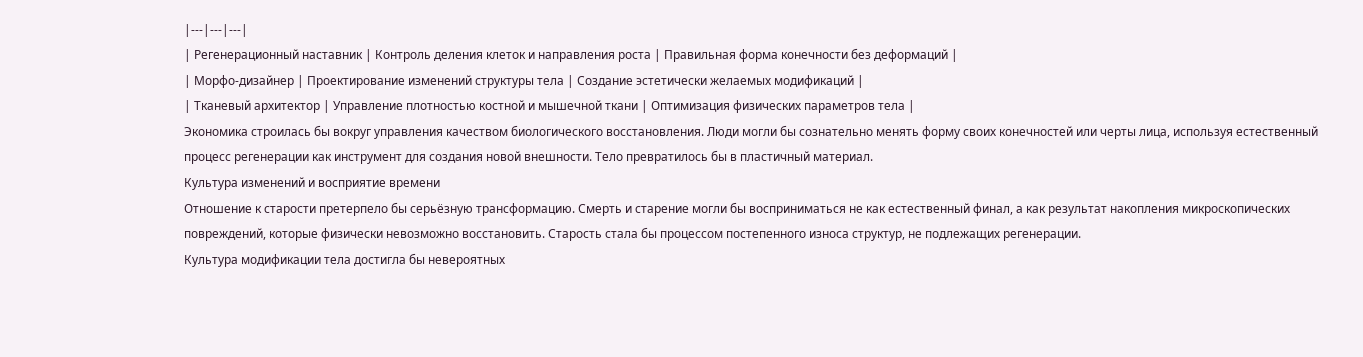|---|---|---|
| Регенерационный наставник | Контроль деления клеток и направления роста | Правильная форма конечности без деформаций |
| Морфо-дизайнер | Проектирование изменений структуры тела | Создание эстетически желаемых модификаций |
| Тканевый архитектор | Управление плотностью костной и мышечной ткани | Оптимизация физических параметров тела |
Экономика строилась бы вокруг управления качеством биологического восстановления. Люди могли бы сознательно менять форму своих конечностей или черты лица, используя естественный процесс регенерации как инструмент для создания новой внешности. Тело превратилось бы в пластичный материал.
Культура изменений и восприятие времени
Отношение к старости претерпело бы серьёзную трансформацию. Смерть и старение могли бы восприниматься не как естественный финал, а как результат накопления микроскопических повреждений, которые физически невозможно восстановить. Старость стала бы процессом постепенного износа структур, не подлежащих регенерации.
Культура модификации тела достигла бы невероятных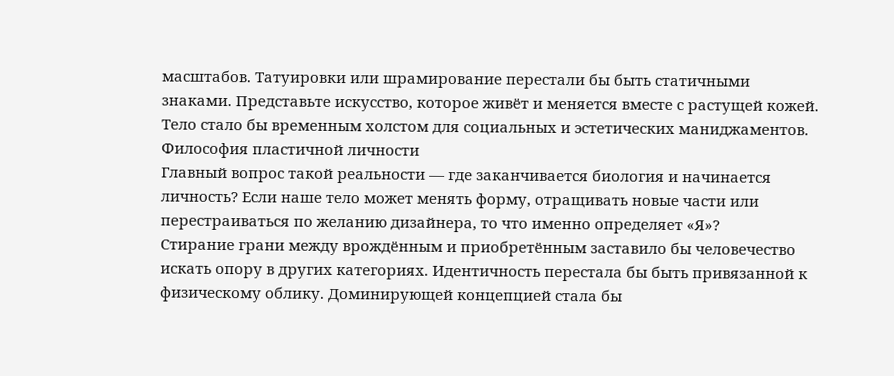масштабов. Татуировки или шрамирование перестали бы быть статичными знаками. Представьте искусство, которое живёт и меняется вместе с растущей кожей. Тело стало бы временным холстом для социальных и эстетических маниджаментов.
Философия пластичной личности
Главный вопрос такой реальности — где заканчивается биология и начинается личность? Если наше тело может менять форму, отращивать новые части или перестраиваться по желанию дизайнера, то что именно определяет «Я»?
Стирание грани между врождённым и приобретённым заставило бы человечество искать опору в других категориях. Идентичность перестала бы быть привязанной к физическому облику. Доминирующей концепцией стала бы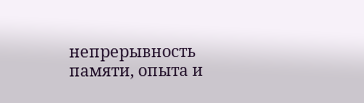непрерывность памяти, опыта и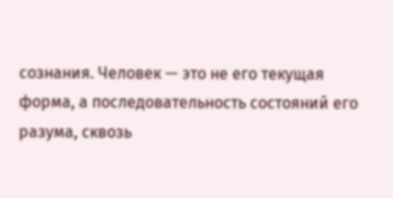сознания. Человек — это не его текущая форма, а последовательность состояний его разума, сквозь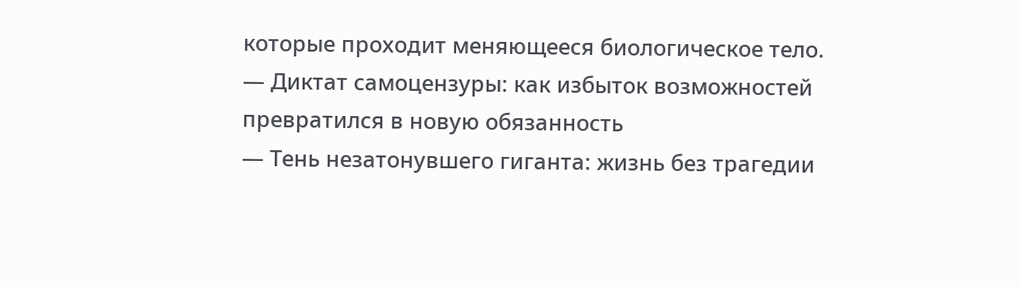которые проходит меняющееся биологическое тело.
— Диктат самоцензуры: как избыток возможностей превратился в новую обязанность
— Тень незатонувшего гиганта: жизнь без трагедии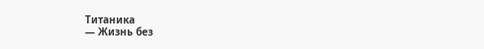Титаника
— Жизнь без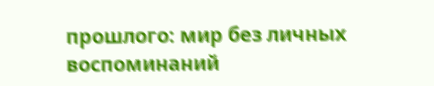прошлого: мир без личных воспоминаний